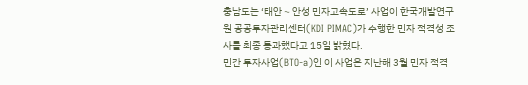충남도는 ‘태안∼안성 민자고속도로’ 사업이 한국개발연구원 공공투자관리센터(KDI PIMAC)가 수행한 민자 적격성 조사를 최종 통과했다고 15일 밝혔다.
민간 투자사업(BTO-a)인 이 사업은 지난해 3월 민자 적격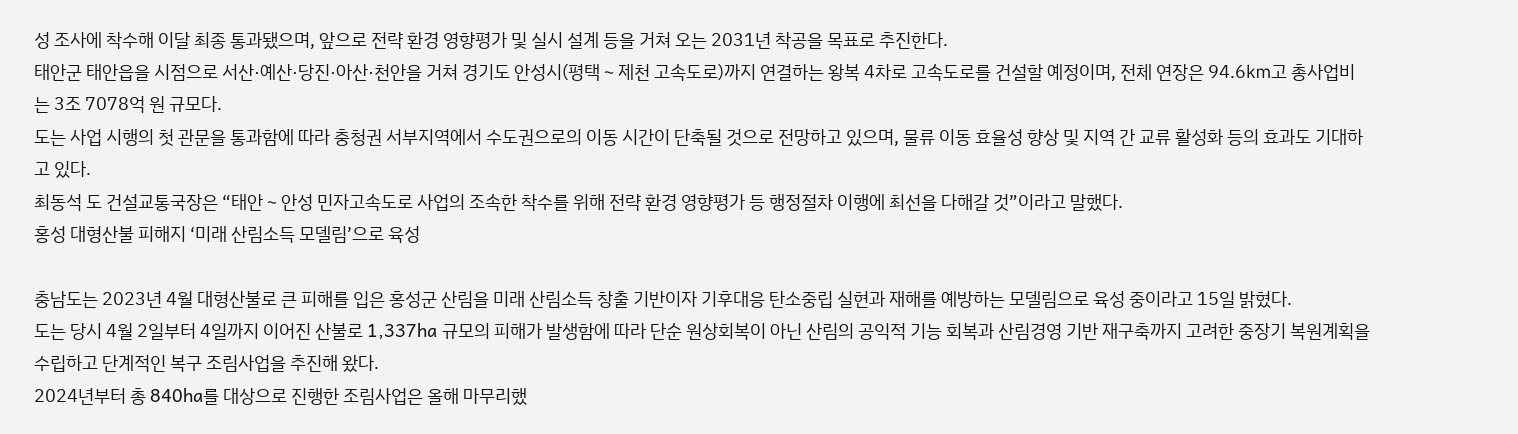성 조사에 착수해 이달 최종 통과됐으며, 앞으로 전략 환경 영향평가 및 실시 설계 등을 거쳐 오는 2031년 착공을 목표로 추진한다.
태안군 태안읍을 시점으로 서산·예산·당진·아산·천안을 거쳐 경기도 안성시(평택∼제천 고속도로)까지 연결하는 왕복 4차로 고속도로를 건설할 예정이며, 전체 연장은 94.6㎞고 총사업비는 3조 7078억 원 규모다.
도는 사업 시행의 첫 관문을 통과함에 따라 충청권 서부지역에서 수도권으로의 이동 시간이 단축될 것으로 전망하고 있으며, 물류 이동 효율성 향상 및 지역 간 교류 활성화 등의 효과도 기대하고 있다.
최동석 도 건설교통국장은 “태안∼안성 민자고속도로 사업의 조속한 착수를 위해 전략 환경 영향평가 등 행정절차 이행에 최선을 다해갈 것”이라고 말했다.
홍성 대형산불 피해지 ‘미래 산림소득 모델림’으로 육성

충남도는 2023년 4월 대형산불로 큰 피해를 입은 홍성군 산림을 미래 산림소득 창출 기반이자 기후대응 탄소중립 실현과 재해를 예방하는 모델림으로 육성 중이라고 15일 밝혔다.
도는 당시 4월 2일부터 4일까지 이어진 산불로 1,337ha 규모의 피해가 발생함에 따라 단순 원상회복이 아닌 산림의 공익적 기능 회복과 산림경영 기반 재구축까지 고려한 중장기 복원계획을 수립하고 단계적인 복구 조림사업을 추진해 왔다.
2024년부터 총 840ha를 대상으로 진행한 조림사업은 올해 마무리했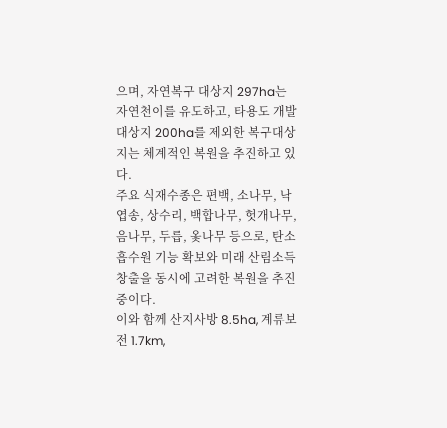으며, 자연복구 대상지 297ha는 자연천이를 유도하고, 타용도 개발 대상지 200ha를 제외한 복구대상지는 체계적인 복원을 추진하고 있다.
주요 식재수종은 편백, 소나무, 낙엽송, 상수리, 백합나무, 헛개나무, 음나무, 두릅, 옻나무 등으로, 탄소흡수원 기능 확보와 미래 산림소득 창출을 동시에 고려한 복원을 추진 중이다.
이와 함께 산지사방 8.5ha, 계류보전 1.7km,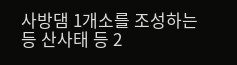사방댐 1개소를 조성하는 등 산사태 등 2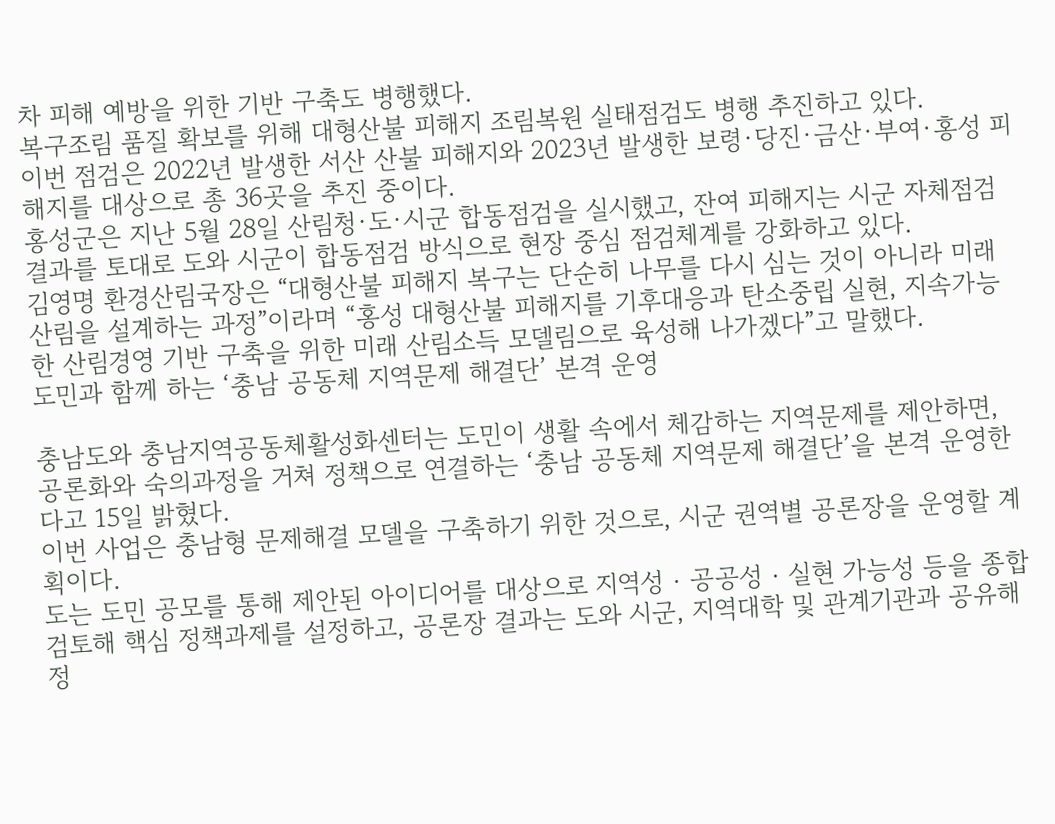차 피해 예방을 위한 기반 구축도 병행했다.
복구조림 품질 확보를 위해 대형산불 피해지 조림복원 실태점검도 병행 추진하고 있다.
이번 점검은 2022년 발생한 서산 산불 피해지와 2023년 발생한 보령·당진·금산·부여·홍성 피해지를 대상으로 총 36곳을 추진 중이다.
홍성군은 지난 5월 28일 산림청·도·시군 합동점검을 실시했고, 잔여 피해지는 시군 자체점검 결과를 토대로 도와 시군이 합동점검 방식으로 현장 중심 점검체계를 강화하고 있다.
김영명 환경산림국장은 “대형산불 피해지 복구는 단순히 나무를 다시 심는 것이 아니라 미래 산림을 설계하는 과정”이라며 “홍성 대형산불 피해지를 기후대응과 탄소중립 실현, 지속가능한 산림경영 기반 구축을 위한 미래 산림소득 모델림으로 육성해 나가겠다”고 말했다.
도민과 함께 하는 ‘충남 공동체 지역문제 해결단’ 본격 운영

충남도와 충남지역공동체활성화센터는 도민이 생활 속에서 체감하는 지역문제를 제안하면, 공론화와 숙의과정을 거쳐 정책으로 연결하는 ‘충남 공동체 지역문제 해결단’을 본격 운영한다고 15일 밝혔다.
이번 사업은 충남형 문제해결 모델을 구축하기 위한 것으로, 시군 권역별 공론장을 운영할 계획이다.
도는 도민 공모를 통해 제안된 아이디어를 대상으로 지역성‧공공성‧실현 가능성 등을 종합 검토해 핵심 정책과제를 설정하고, 공론장 결과는 도와 시군, 지역대학 및 관계기관과 공유해 정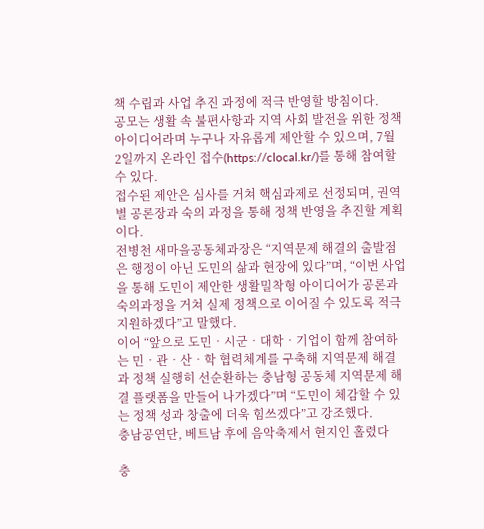책 수립과 사업 추진 과정에 적극 반영할 방침이다.
공모는 생활 속 불편사항과 지역 사회 발전을 위한 정책 아이디어라며 누구나 자유롭게 제안할 수 있으며, 7월 2일까지 온라인 접수(https://clocal.kr/)를 통해 참여할 수 있다.
접수된 제안은 심사를 거쳐 핵심과제로 선정되며, 권역별 공론장과 숙의 과정을 통해 정책 반영을 추진할 계획이다.
전병천 새마을공동체과장은 “지역문제 해결의 출발점은 행정이 아닌 도민의 삶과 현장에 있다”며, “이번 사업을 통해 도민이 제안한 생활밀착형 아이디어가 공론과 숙의과정을 거쳐 실제 정책으로 이어질 수 있도록 적극 지원하겠다”고 말했다.
이어 “앞으로 도민‧시군‧대학‧기업이 함께 참여하는 민‧관‧산‧학 협력체계를 구축해 지역문제 해결과 정책 실행히 선순환하는 충남형 공동체 지역문제 해결 플랫폼을 만들어 나가겠다”며 “도민이 체감할 수 있는 정책 성과 창출에 더욱 힘쓰겠다”고 강조했다.
충남공연단, 베트남 후에 음악축제서 현지인 홀렸다

충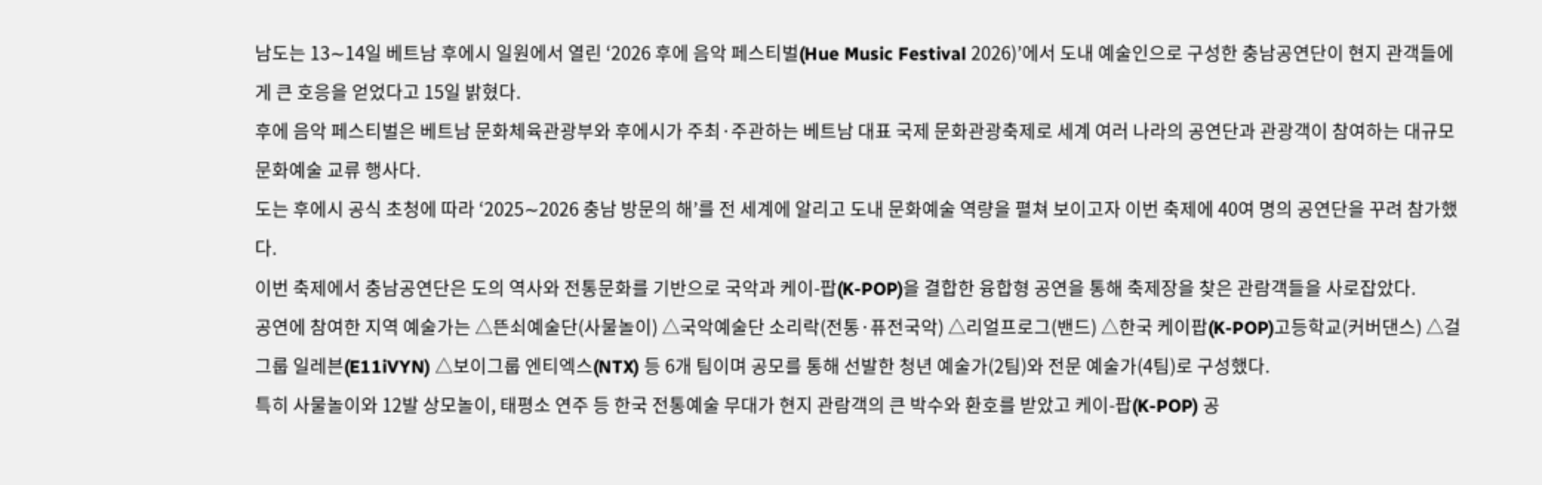남도는 13∼14일 베트남 후에시 일원에서 열린 ‘2026 후에 음악 페스티벌(Hue Music Festival 2026)’에서 도내 예술인으로 구성한 충남공연단이 현지 관객들에게 큰 호응을 얻었다고 15일 밝혔다.
후에 음악 페스티벌은 베트남 문화체육관광부와 후에시가 주최·주관하는 베트남 대표 국제 문화관광축제로 세계 여러 나라의 공연단과 관광객이 참여하는 대규모 문화예술 교류 행사다.
도는 후에시 공식 초청에 따라 ‘2025∼2026 충남 방문의 해’를 전 세계에 알리고 도내 문화예술 역량을 펼쳐 보이고자 이번 축제에 40여 명의 공연단을 꾸려 참가했다.
이번 축제에서 충남공연단은 도의 역사와 전통문화를 기반으로 국악과 케이-팝(K-POP)을 결합한 융합형 공연을 통해 축제장을 찾은 관람객들을 사로잡았다.
공연에 참여한 지역 예술가는 △뜬쇠예술단(사물놀이) △국악예술단 소리락(전통·퓨전국악) △리얼프로그(밴드) △한국 케이팝(K-POP)고등학교(커버댄스) △걸그룹 일레븐(E11iVYN) △보이그룹 엔티엑스(NTX) 등 6개 팀이며 공모를 통해 선발한 청년 예술가(2팀)와 전문 예술가(4팀)로 구성했다.
특히 사물놀이와 12발 상모놀이, 태평소 연주 등 한국 전통예술 무대가 현지 관람객의 큰 박수와 환호를 받았고 케이-팝(K-POP) 공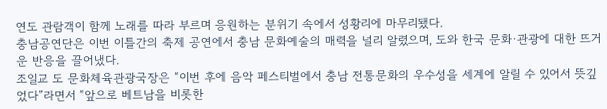연도 관람객이 함께 노래를 따라 부르며 응원하는 분위기 속에서 성황리에 마무리됐다.
충남공연단은 이번 이틀간의 축제 공연에서 충남 문화예술의 매력을 널리 알렸으며, 도와 한국 문화·관광에 대한 뜨거운 반응을 끌어냈다.
조일교 도 문화체육관광국장은 “이번 후에 음악 페스티벌에서 충남 전통문화의 우수성을 세계에 알릴 수 있어서 뜻깊었다”라면서 “앞으로 베트남을 비롯한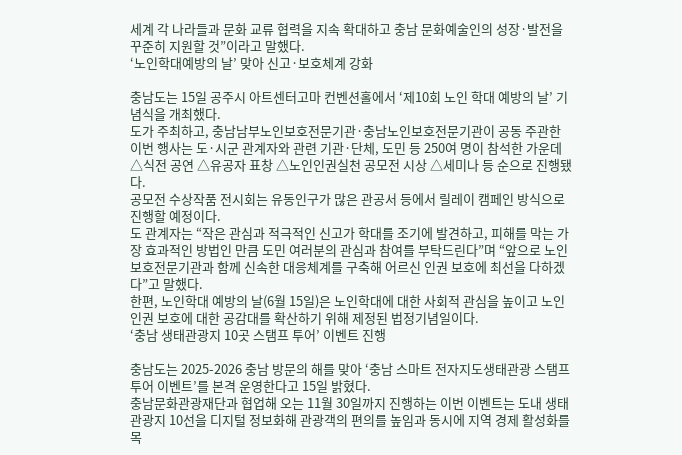세계 각 나라들과 문화 교류 협력을 지속 확대하고 충남 문화예술인의 성장·발전을 꾸준히 지원할 것”이라고 말했다.
‘노인학대예방의 날’ 맞아 신고·보호체계 강화

충남도는 15일 공주시 아트센터고마 컨벤션홀에서 ‘제10회 노인 학대 예방의 날’ 기념식을 개최했다.
도가 주최하고, 충남남부노인보호전문기관·충남노인보호전문기관이 공동 주관한 이번 행사는 도·시군 관계자와 관련 기관·단체, 도민 등 250여 명이 참석한 가운데 △식전 공연 △유공자 표창 △노인인권실천 공모전 시상 △세미나 등 순으로 진행됐다.
공모전 수상작품 전시회는 유동인구가 많은 관공서 등에서 릴레이 캠페인 방식으로 진행할 예정이다.
도 관계자는 “작은 관심과 적극적인 신고가 학대를 조기에 발견하고, 피해를 막는 가장 효과적인 방법인 만큼 도민 여러분의 관심과 참여를 부탁드린다”며 “앞으로 노인보호전문기관과 함께 신속한 대응체계를 구축해 어르신 인권 보호에 최선을 다하겠다”고 말했다.
한편, 노인학대 예방의 날(6월 15일)은 노인학대에 대한 사회적 관심을 높이고 노인 인권 보호에 대한 공감대를 확산하기 위해 제정된 법정기념일이다.
‘충남 생태관광지 10곳 스탬프 투어’ 이벤트 진행

충남도는 2025-2026 충남 방문의 해를 맞아 ‘충남 스마트 전자지도생태관광 스탬프 투어 이벤트’를 본격 운영한다고 15일 밝혔다.
충남문화관광재단과 협업해 오는 11월 30일까지 진행하는 이번 이벤트는 도내 생태관광지 10선을 디지털 정보화해 관광객의 편의를 높임과 동시에 지역 경제 활성화를 목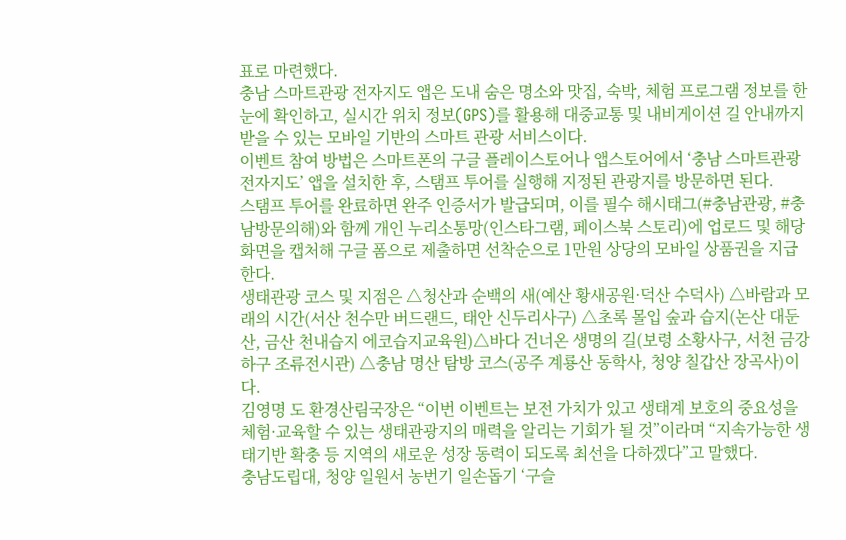표로 마련했다.
충남 스마트관광 전자지도 앱은 도내 숨은 명소와 맛집, 숙박, 체험 프로그램 정보를 한눈에 확인하고, 실시간 위치 정보(GPS)를 활용해 대중교통 및 내비게이션 길 안내까지 받을 수 있는 모바일 기반의 스마트 관광 서비스이다.
이벤트 참여 방법은 스마트폰의 구글 플레이스토어나 앱스토어에서 ‘충남 스마트관광 전자지도’ 앱을 설치한 후, 스탬프 투어를 실행해 지정된 관광지를 방문하면 된다.
스탬프 투어를 완료하면 완주 인증서가 발급되며, 이를 필수 해시태그(#충남관광, #충남방문의해)와 함께 개인 누리소통망(인스타그램, 페이스북 스토리)에 업로드 및 해당 화면을 캡처해 구글 폼으로 제출하면 선착순으로 1만원 상당의 모바일 상품권을 지급한다.
생태관광 코스 및 지점은 △청산과 순백의 새(예산 황새공원·덕산 수덕사) △바람과 모래의 시간(서산 천수만 버드랜드, 태안 신두리사구) △초록 몰입 숲과 습지(논산 대둔산, 금산 천내습지 에코습지교육원)△바다 건너온 생명의 길(보령 소황사구, 서천 금강하구 조류전시관) △충남 명산 탐방 코스(공주 계룡산 동학사, 청양 칠갑산 장곡사)이다.
김영명 도 환경산림국장은 “이번 이벤트는 보전 가치가 있고 생태계 보호의 중요성을 체험·교육할 수 있는 생태관광지의 매력을 알리는 기회가 될 것”이라며 “지속가능한 생태기반 확충 등 지역의 새로운 성장 동력이 되도록 최선을 다하겠다”고 말했다.
충남도립대, 청양 일원서 농번기 일손돕기 ‘구슬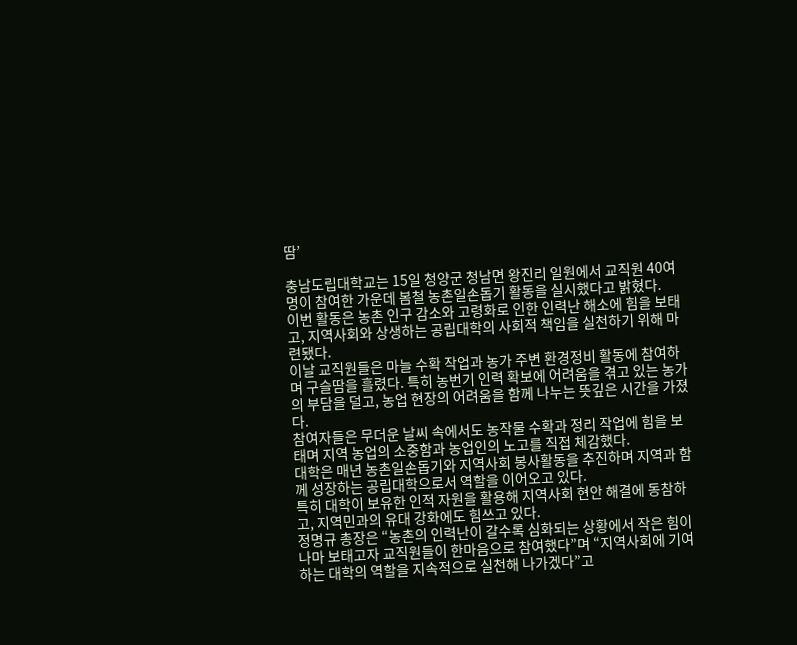땀’

충남도립대학교는 15일 청양군 청남면 왕진리 일원에서 교직원 40여 명이 참여한 가운데 봄철 농촌일손돕기 활동을 실시했다고 밝혔다.
이번 활동은 농촌 인구 감소와 고령화로 인한 인력난 해소에 힘을 보태고, 지역사회와 상생하는 공립대학의 사회적 책임을 실천하기 위해 마련됐다.
이날 교직원들은 마늘 수확 작업과 농가 주변 환경정비 활동에 참여하며 구슬땀을 흘렸다. 특히 농번기 인력 확보에 어려움을 겪고 있는 농가의 부담을 덜고, 농업 현장의 어려움을 함께 나누는 뜻깊은 시간을 가졌다.
참여자들은 무더운 날씨 속에서도 농작물 수확과 정리 작업에 힘을 보태며 지역 농업의 소중함과 농업인의 노고를 직접 체감했다.
대학은 매년 농촌일손돕기와 지역사회 봉사활동을 추진하며 지역과 함께 성장하는 공립대학으로서 역할을 이어오고 있다.
특히 대학이 보유한 인적 자원을 활용해 지역사회 현안 해결에 동참하고, 지역민과의 유대 강화에도 힘쓰고 있다.
정명규 총장은 “농촌의 인력난이 갈수록 심화되는 상황에서 작은 힘이나마 보태고자 교직원들이 한마음으로 참여했다”며 “지역사회에 기여하는 대학의 역할을 지속적으로 실천해 나가겠다”고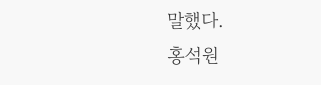말했다.
홍석원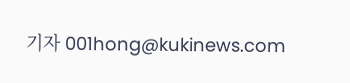기자 001hong@kukinews.com